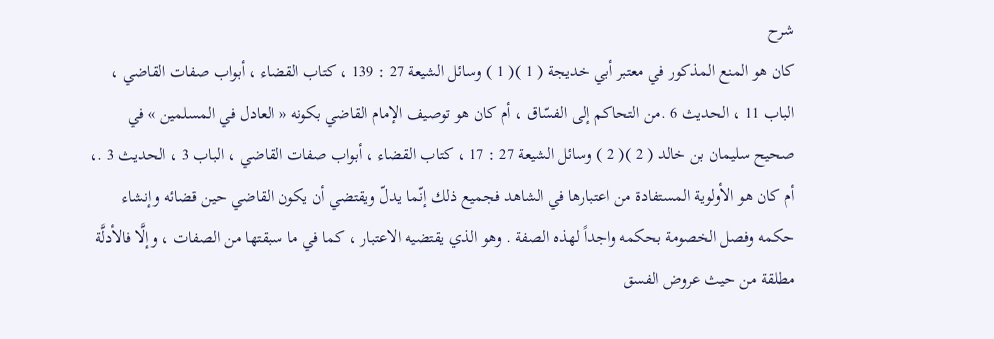شرح
كان هو المنع المذكور في معتبر أبي خديجة ( 1 )( 1 ) وسائل الشيعة 27 : 139 ، كتاب القضاء ، أبواب صفات القاضي ، الباب 11 ، الحديث 6 .من التحاكم إلى الفسّاق ، أم كان هو توصيف الإمام القاضي بكونه « العادل في المسلمين » في صحيح سليمان بن خالد ( 2 )( 2 ) وسائل الشيعة 27 : 17 ، كتاب القضاء ، أبواب صفات القاضي ، الباب 3 ، الحديث 3 .، أم كان هو الأولوية المستفادة من اعتبارها في الشاهد فجميع ذلك إنّما يدلّ ويقتضي أن يكون القاضي حين قضائه وإنشاء حكمه وفصل الخصومة بحكمه واجداً لهذه الصفة . وهو الذي يقتضيه الاعتبار ، كما في ما سبقتها من الصفات ، وإلَّا فالأدلَّة مطلقة من حيث عروض الفسق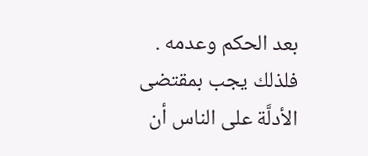بعد الحكم وعدمه .
فلذلك يجب بمقتضى الأدلَّة على الناس أن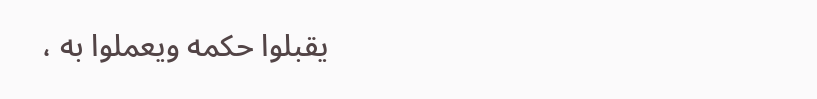يقبلوا حكمه ويعملوا به ،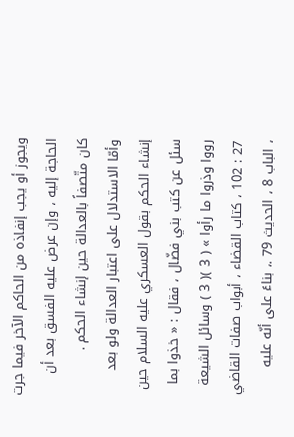ويجوز أو يجب إنفاذه من الحاكم الآخر فيما جرت الحاجة إليه ، وإن عرض عليه الفسق بعد أن كان متّصفاً بالعدالة حين إنشاء الحكم .
وأمّا الاستدلال على اعتبار العدالة ولو بعد إنشاء الحكم بقول العسكري عليه السلام حين سئل عن كتب بني فضّال ، فقال : « خذوا بما رووا وذروا ما رأوا » ( 3 )( 3 ) وسائل الشيعة 27 : 102 ، كتاب القضاء ، أبواب صفات القاضي ، الباب 8 ، الحديث 79 .، بناءً على أنّه عليه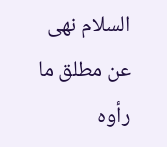السلام نهى عن مطلق ما رأوه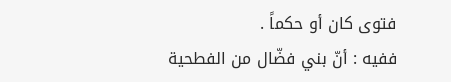فتوى كان أو حكماً .
ففيه : أنّ بني فضّال من الفطحية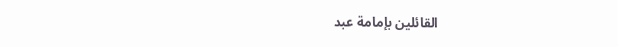القائلين بإمامة عبد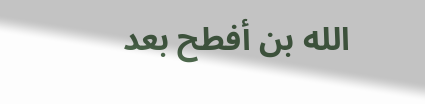الله بن أفطح بعد